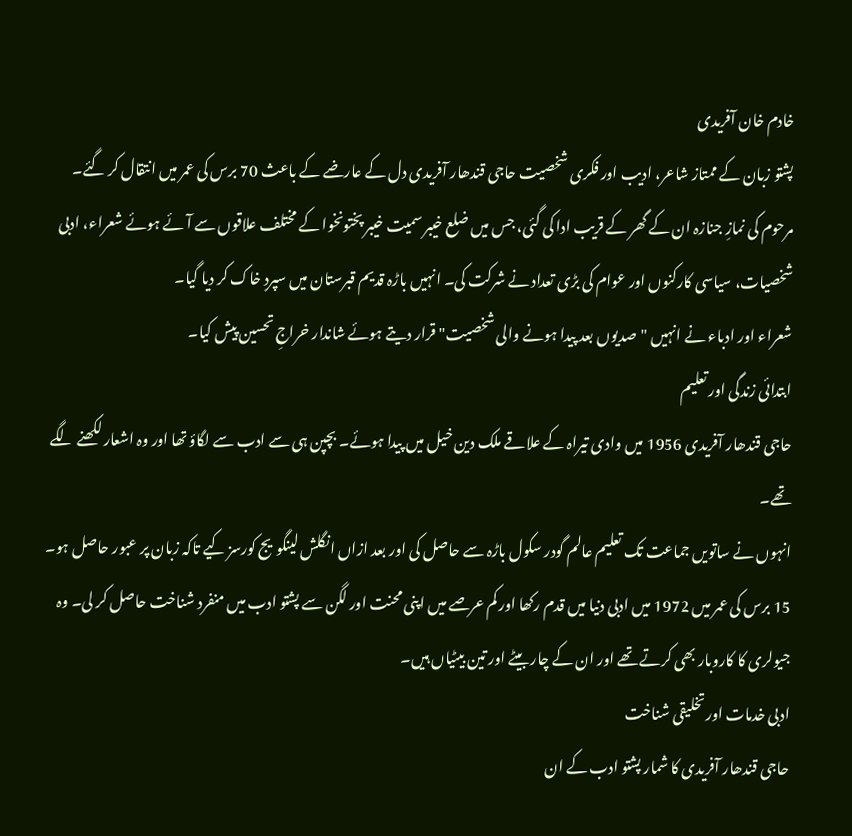خادم خان آفریدی
پشتو زبان کے ممتاز شاعر، ادیب اور فکری شخصیت حاجی قندھار آفریدی دل کے عارضے کے باعث 70 برس کی عمر میں انتقال کر گئے۔
مرحوم کی نمازِ جنازہ ان کے گھر کے قریب ادا کی گئی، جس میں ضلع خیبر سمیت خیبر پختونخوا کے مختلف علاقوں سے آئے ہوئے شعراء، ادبی شخصیات، سیاسی کارکنوں اور عوام کی بڑی تعداد نے شرکت کی۔ انہیں باڑہ قدیم قبرستان میں سپردِ خاک کر دیا گیا۔
شعراء اور ادباء نے انہیں "صدیوں بعد پیدا ہونے والی شخصیت" قرار دیتے ہوئے شاندار خراجِ تحسین پیش کیا۔
ابتدائی زندگی اور تعلیم
حاجی قندھار آفریدی 1956 میں وادی تیراہ کے علاقے ملک دین خیل میں پیدا ہوئے۔ بچپن ہی سے ادب سے لگاؤ تھا اور وہ اشعار لکھنے لگے تھے۔
انہوں نے ساتویں جماعت تک تعلیم عالم گودر سکول باڑہ سے حاصل کی اور بعد ازاں انگلش لینگویج کورسز کیے تاکہ زبان پر عبور حاصل ہو۔
15 برس کی عمر میں 1972 میں ادبی دنیا میں قدم رکھا اور کم عرصے میں اپنی محنت اور لگن سے پشتو ادب میں منفرد شناخت حاصل کر لی۔ وہ جیولری کا کاروبار بھی کرتے تھے اور ان کے چار بیٹے اور تین بیٹیاں ہیں۔
ادبی خدمات اور تخلیقی شناخت
حاجی قندھار آفریدی کا شمار پشتو ادب کے ان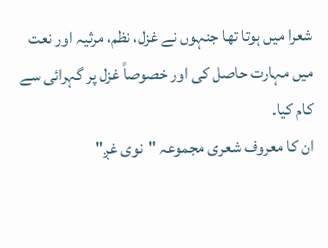شعرا میں ہوتا تھا جنہوں نے غزل، نظم، مرثیہ اور نعت میں مہارت حاصل کی اور خصوصاً غزل پر گہرائی سے کام کیا۔
ان کا معروف شعری مجموعہ "نوی غږ"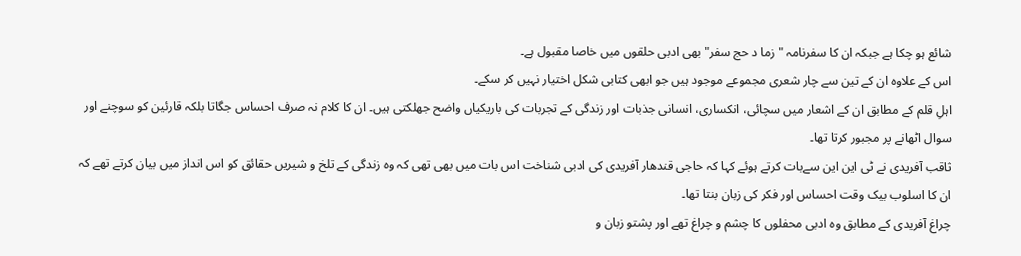شائع ہو چکا ہے جبکہ ان کا سفرنامہ "زما د حج سفر" بھی ادبی حلقوں میں خاصا مقبول ہے۔
اس کے علاوہ ان کے تین سے چار شعری مجموعے موجود ہیں جو ابھی کتابی شکل اختیار نہیں کر سکے۔
اہلِ قلم کے مطابق ان کے اشعار میں سچائی، انکساری، انسانی جذبات اور زندگی کے تجربات کی باریکیاں واضح جھلکتی ہیں۔ ان کا کلام نہ صرف احساس جگاتا بلکہ قارئین کو سوچنے اور سوال اٹھانے پر مجبور کرتا تھا۔
ثاقب آفریدی نے ٹی این این سےبات کرتے ہوئے کہا کہ حاجی قندھار آفریدی کی ادبی شناخت اس بات میں بھی تھی کہ وہ زندگی کے تلخ و شیریں حقائق کو اس انداز میں بیان کرتے تھے کہ ان کا اسلوب بیک وقت احساس اور فکر کی زبان بنتا تھا۔
چراغ آفریدی کے مطابق وہ ادبی محفلوں کا چشم و چراغ تھے اور پشتو زبان و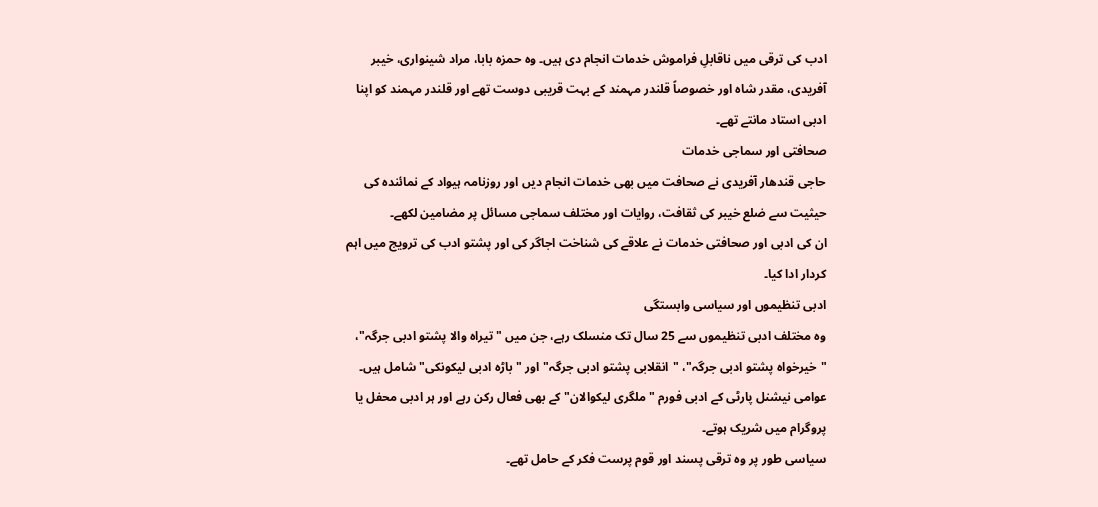ادب کی ترقی میں ناقابلِ فراموش خدمات انجام دی ہیں۔ وہ حمزہ بابا، مراد شینواری، خیبر آفریدی، مقدر شاہ اور خصوصاً قلندر مہمند کے بہت قریبی دوست تھے اور قلندر مہمند کو اپنا ادبی استاد مانتے تھے۔
صحافتی اور سماجی خدمات
حاجی قندھار آفریدی نے صحافت میں بھی خدمات انجام دیں اور روزنامہ ہیواد کے نمائندہ کی حیثیت سے ضلع خیبر کی ثقافت، روایات اور مختلف سماجی مسائل پر مضامین لکھے۔
ان کی ادبی اور صحافتی خدمات نے علاقے کی شناخت اجاگر کی اور پشتو ادب کی ترویج میں اہم کردار ادا کیا۔
ادبی تنظیموں اور سیاسی وابستگی
وہ مختلف ادبی تنظیموں سے 25 سال تک منسلک رہے، جن میں "تیراہ والا پشتو ادبی جرگہ"، "خیرخواہ پشتو ادبی جرگہ"، "انقلابی پشتو ادبی جرگہ" اور "باڑہ ادبی لیکونکی" شامل ہیں۔
عوامی نیشنل پارٹی کے ادبی فورم "ملگری لیکوالان" کے بھی فعال رکن رہے اور ہر ادبی محفل یا پروگرام میں شریک ہوتے۔
سیاسی طور پر وہ ترقی پسند اور قوم پرست فکر کے حامل تھے۔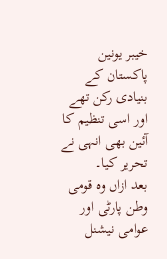خیبر یونین پاکستان کے بنیادی رکن تھے اور اسی تنظیم کا آئین بھی انہی نے تحریر کیا۔
بعد ازاں وہ قومی وطن پارٹی اور عوامی نیشنل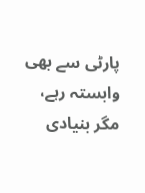پارٹی سے بھی وابستہ رہے، مگر بنیادی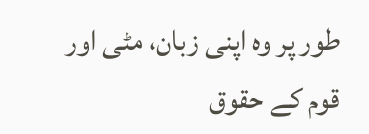طور پر وہ اپنی زبان، مٹی اور قوم کے حقوق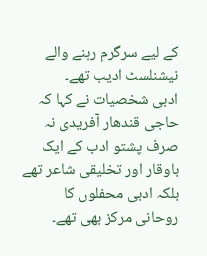کے لیے سرگرم رہنے والے نیشنلسٹ ادیب تھے۔
ادبی شخصیات نے کہا کہ حاجی قندھار آفریدی نہ صرف پشتو ادب کے ایک باوقار اور تخلیقی شاعر تھے بلکہ ادبی محفلوں کا روحانی مرکز بھی تھے۔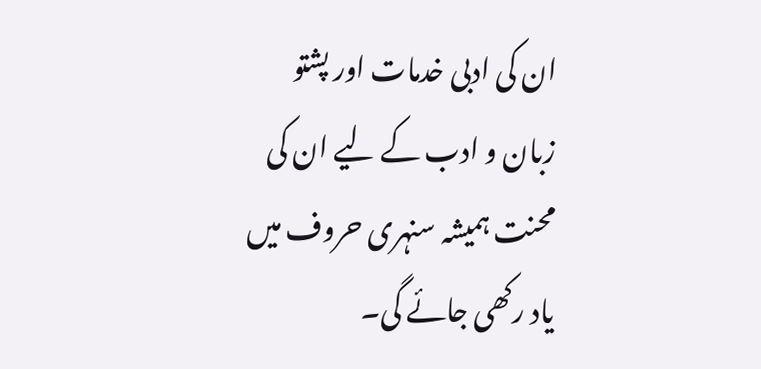ان کی ادبی خدمات اور پشتو زبان و ادب کے لیے ان کی محنت ہمیشہ سنہری حروف میں یاد رکھی جائے گی۔